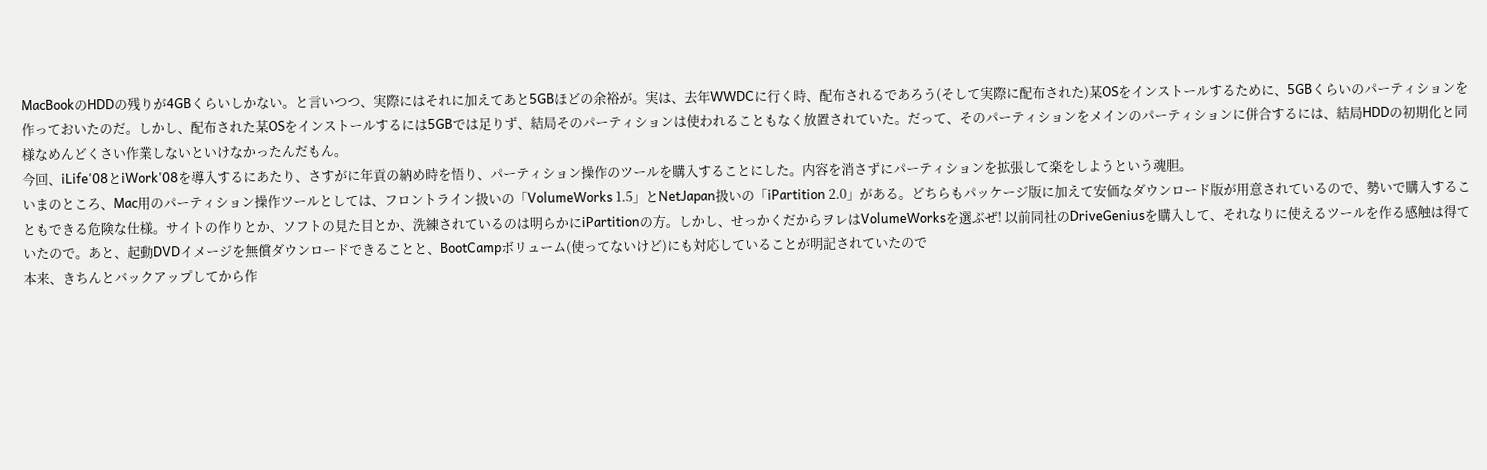MacBookのHDDの残りが4GBくらいしかない。と言いつつ、実際にはそれに加えてあと5GBほどの余裕が。実は、去年WWDCに行く時、配布されるであろう(そして実際に配布された)某OSをインストールするために、5GBくらいのパーティションを作っておいたのだ。しかし、配布された某OSをインストールするには5GBでは足りず、結局そのパーティションは使われることもなく放置されていた。だって、そのパーティションをメインのパーティションに併合するには、結局HDDの初期化と同様なめんどくさい作業しないといけなかったんだもん。
今回、iLife'08とiWork'08を導入するにあたり、さすがに年貢の納め時を悟り、パーティション操作のツールを購入することにした。内容を消さずにパーティションを拡張して楽をしようという魂胆。
いまのところ、Mac用のパーティション操作ツールとしては、フロントライン扱いの「VolumeWorks 1.5」とNetJapan扱いの「iPartition 2.0」がある。どちらもパッケージ版に加えて安価なダウンロード版が用意されているので、勢いで購入することもできる危険な仕様。サイトの作りとか、ソフトの見た目とか、洗練されているのは明らかにiPartitionの方。しかし、せっかくだからヲレはVolumeWorksを選ぶぜ! 以前同社のDriveGeniusを購入して、それなりに使えるツールを作る感触は得ていたので。あと、起動DVDイメージを無償ダウンロードできることと、BootCampボリューム(使ってないけど)にも対応していることが明記されていたので
本来、きちんとバックアップしてから作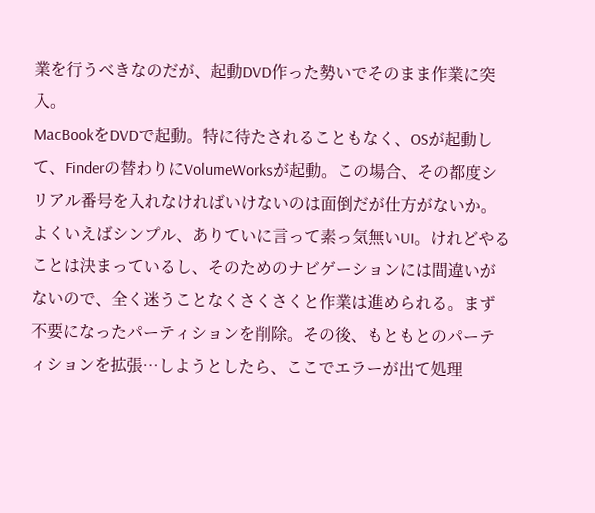業を行うべきなのだが、起動DVD作った勢いでそのまま作業に突入。
MacBookをDVDで起動。特に待たされることもなく、OSが起動して、Finderの替わりにVolumeWorksが起動。この場合、その都度シリアル番号を入れなければいけないのは面倒だが仕方がないか。
よくいえばシンプル、ありていに言って素っ気無いUI。けれどやることは決まっているし、そのためのナビゲーションには間違いがないので、全く迷うことなくさくさくと作業は進められる。まず不要になったパーティションを削除。その後、もともとのパーティションを拡張…しようとしたら、ここでエラーが出て処理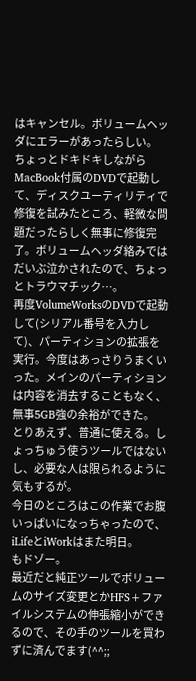はキャンセル。ボリュームヘッダにエラーがあったらしい。
ちょっとドキドキしながらMacBook付属のDVDで起動して、ディスクユーティリティで修復を試みたところ、軽微な問題だったらしく無事に修復完了。ボリュームヘッダ絡みではだいぶ泣かされたので、ちょっとトラウマチック…。
再度VolumeWorksのDVDで起動して(シリアル番号を入力して)、パーティションの拡張を実行。今度はあっさりうまくいった。メインのパーティションは内容を消去することもなく、無事5GB強の余裕ができた。
とりあえず、普通に使える。しょっちゅう使うツールではないし、必要な人は限られるように気もするが。
今日のところはこの作業でお腹いっぱいになっちゃったので、iLifeとiWorkはまた明日。
もドゾー。
最近だと純正ツールでボリュームのサイズ変更とかHFS+ファイルシステムの伸張縮小ができるので、その手のツールを買わずに済んでます(^^;;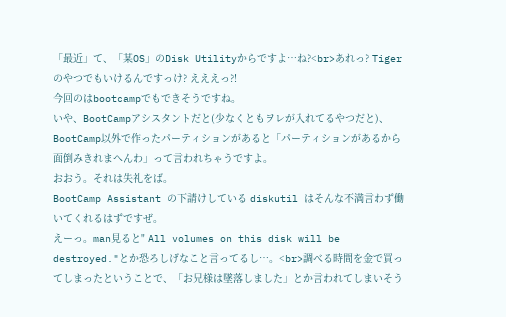「最近」て、「某OS」のDisk Utilityからですよ…ね?<br>あれっ? Tigerのやつでもいけるんですっけ? えええっ?!
今回のはbootcampでもできそうですね。
いや、BootCampアシスタントだと(少なくともヲレが入れてるやつだと)、BootCamp以外で作ったパーティションがあると「パーティションがあるから面倒みきれまへんわ」って言われちゃうですよ。
おおう。それは失礼をば。
BootCamp Assistant の下請けしている diskutil はそんな不満言わず働いてくれるはずですぜ。
えーっ。man見ると" All volumes on this disk will be destroyed."とか恐ろしげなこと言ってるし…。<br>調べる時間を金で買ってしまったということで、「お兄様は墜落しました」とか言われてしまいそう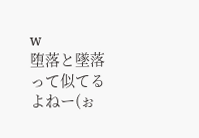w
堕落と墜落って似てるよねー(ぉ